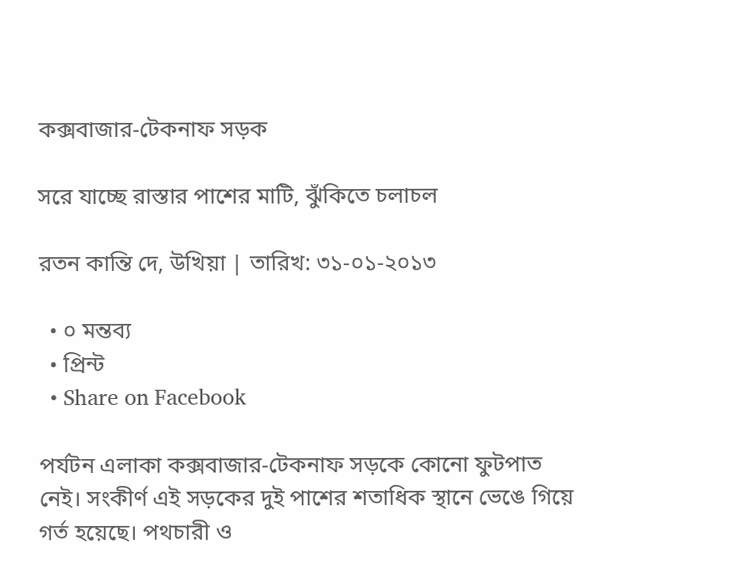কক্সবাজার-টেকনাফ সড়ক

সরে যাচ্ছে রাস্তার পাশের মাটি, ঝুঁকিতে চলাচল

রতন কান্তি দে, উখিয়া | তারিখ: ৩১-০১-২০১৩

  • ০ মন্তব্য
  • প্রিন্ট
  • Share on Facebook

পর্যটন এলাকা কক্সবাজার-টেকনাফ সড়কে কোনো ফুটপাত নেই। সংকীর্ণ এই সড়কের দুই পাশের শতাধিক স্থানে ভেঙে গিয়ে গর্ত হয়েছে। পথচারী ও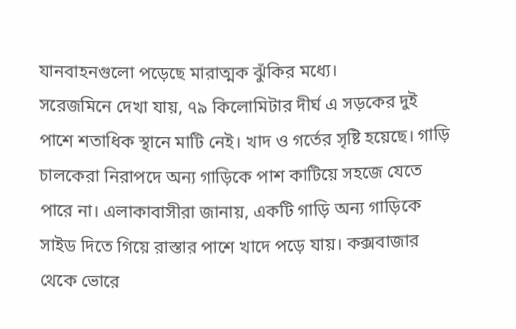যানবাহনগুলো পড়েছে মারাত্মক ঝুঁকির মধ্যে।
সরেজমিনে দেখা যায়, ৭৯ কিলোমিটার দীর্ঘ এ সড়কের দুই পাশে শতাধিক স্থানে মাটি নেই। খাদ ও গর্তের সৃষ্টি হয়েছে। গাড়ি চালকেরা নিরাপদে অন্য গাড়িকে পাশ কাটিয়ে সহজে যেতে পারে না। এলাকাবাসীরা জানায়, একটি গাড়ি অন্য গাড়িকে সাইড দিতে গিয়ে রাস্তার পাশে খাদে পড়ে যায়। কক্সবাজার থেকে ভোরে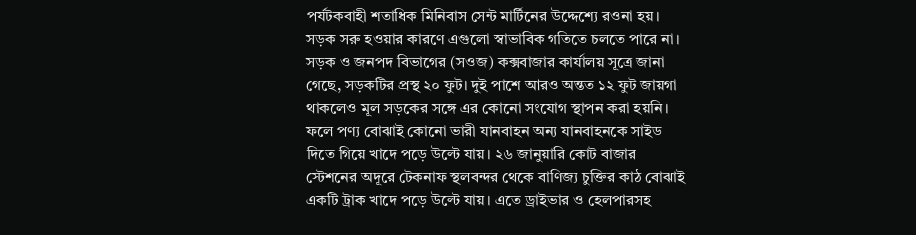পর্যটকবাহী শতাধিক মিনিবাস সেন্ট মার্টিনের উদ্দেশ্যে রওনা হয়। সড়ক সরু হওয়ার কারণে এগুলো স্বাভাবিক গতিতে চলতে পারে না।
সড়ক ও জনপদ বিভাগের (সওজ) কক্সবাজার কার্যালয় সূত্রে জানা গেছে, সড়কটির প্রস্থ ২০ ফুট। দুই পাশে আরও অন্তত ১২ ফুট জায়গা থাকলেও মূল সড়কের সঙ্গে এর কোনো সংযোগ স্থাপন করা হয়নি। ফলে পণ্য বোঝাই কোনো ভারী যানবাহন অন্য যানবাহনকে সাইড দিতে গিয়ে খাদে পড়ে উল্টে যায়। ২৬ জানুয়ারি কোট বাজার স্টেশনের অদূরে টেকনাফ স্থলবন্দর থেকে বাণিজ্য চুক্তির কাঠ বোঝাই একটি ট্রাক খাদে পড়ে উল্টে যায়। এতে ড্রাইভার ও হেলপারসহ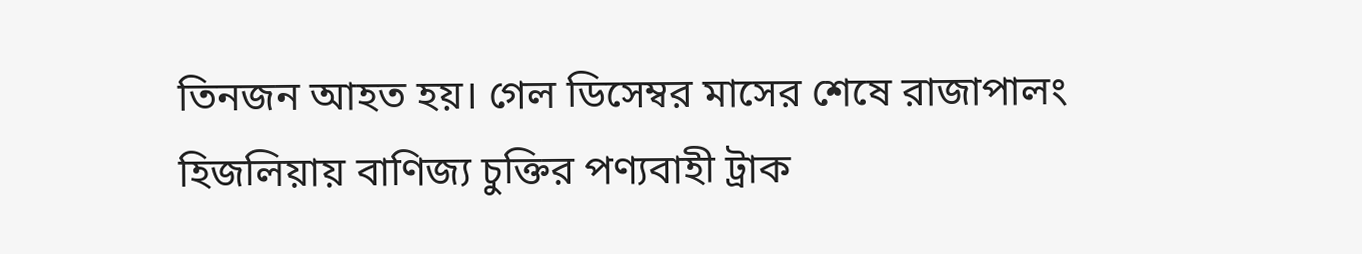তিনজন আহত হয়। গেল ডিসেম্বর মাসের শেষে রাজাপালং হিজলিয়ায় বাণিজ্য চুক্তির পণ্যবাহী ট্রাক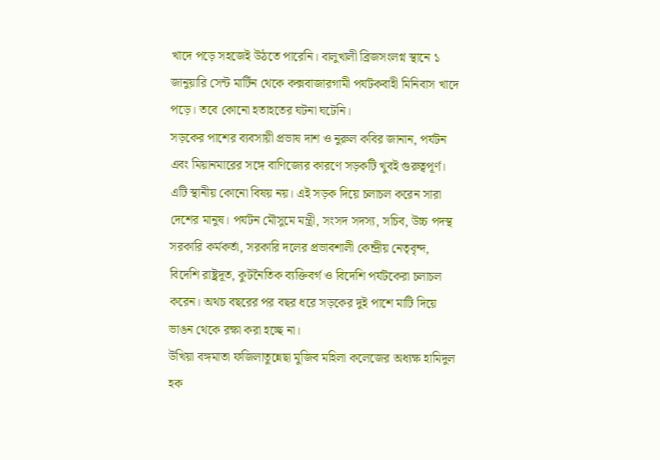খাদে পড়ে সহজেই উঠতে পারেনি। বালুখালী ব্রিজসংলগ্ন স্থানে ১ জানুয়ারি সেন্ট মার্টিন থেকে কক্সবাজারগামী পর্যটকবাহী মিনিবাস খাদে পড়ে। তবে কোনো হতাহতের ঘটনা ঘটেনি।
সড়কের পাশের ব্যবসায়ী প্রভাষ দাশ ও নুরুল কবির জানান, পর্যটন এবং মিয়ানমারের সঙ্গে বাণিজ্যের কারণে সড়কটি খুবই গুরুত্বপূর্ণ। এটি স্থানীয় কোনো বিষয় নয়। এই সড়ক দিয়ে চলাচল করেন সারা দেশের মানুষ। পর্যটন মৌসুমে মন্ত্রী, সংসদ সদস্য, সচিব, উচ্চ পদস্থ সরকারি কর্মকর্তা, সরকারি দলের প্রভাবশালী কেন্দ্রীয় নেতৃবৃন্দ, বিদেশি রাষ্ট্রদূত, কুটনৈতিক ব্যক্তিবর্গ ও বিদেশি পর্যটকেরা চলাচল করেন। অথচ বছরের পর বছর ধরে সড়কের দুই পাশে মাটি দিয়ে ভাঙন থেকে রক্ষা করা হচ্ছে না।
উখিয়া বঙ্গমাতা ফজিলাতুন্নেছা মুজিব মহিলা কলেজের অধ্যক্ষ হামিদুল হক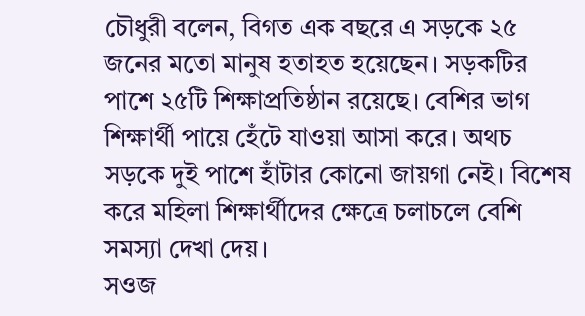চৌধুরী বলেন, বিগত এক বছরে এ সড়কে ২৫ জনের মতো মানুষ হতাহত হয়েছেন। সড়কটির পাশে ২৫টি শিক্ষাপ্রতিষ্ঠান রয়েছে। বেশির ভাগ শিক্ষার্থী পায়ে হেঁটে যাওয়া আসা করে। অথচ সড়কে দুই পাশে হাঁটার কোনো জায়গা নেই। বিশেষ করে মহিলা শিক্ষার্থীদের ক্ষেত্রে চলাচলে বেশি সমস্যা দেখা দেয়।
সওজ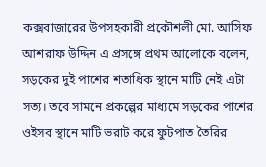কক্সবাজারের উপসহকারী প্রকৌশলী মো. আসিফ আশরাফ উদ্দিন এ প্রসঙ্গে প্রথম আলোকে বলেন, সড়কের দুই পাশের শতাধিক স্থানে মাটি নেই এটা সত্য। তবে সামনে প্রকল্পের মাধ্যমে সড়কের পাশের ওইসব স্থানে মাটি ভরাট করে ফুটপাত তৈরির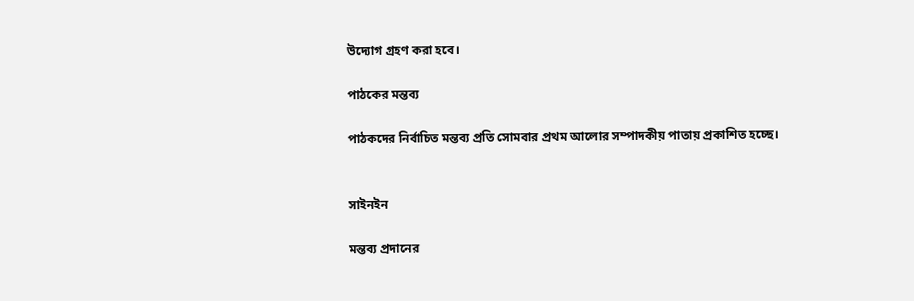উদ্যোগ গ্রহণ করা হবে।

পাঠকের মন্তব্য

পাঠকদের নির্বাচিত মন্তব্য প্রতি সোমবার প্রথম আলোর সম্পাদকীয় পাতায় প্রকাশিত হচ্ছে।


সাইনইন

মন্তব্য প্রদানের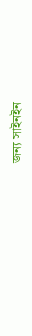জন্য সাইনইন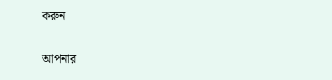করুন


আপনার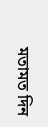মতামত দিন